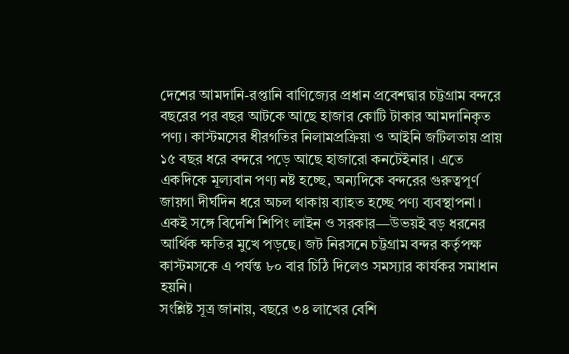দেশের আমদানি-রপ্তানি বাণিজ্যের প্রধান প্রবেশদ্বার চট্টগ্রাম বন্দরে বছরের পর বছর আটকে আছে হাজার কোটি টাকার আমদানিকৃত পণ্য। কাস্টমসের ধীরগতির নিলামপ্রক্রিয়া ও আইনি জটিলতায় প্রায় ১৫ বছর ধরে বন্দরে পড়ে আছে হাজারো কনটেইনার। এতে একদিকে মূল্যবান পণ্য নষ্ট হচ্ছে, অন্যদিকে বন্দরের গুরুত্বপূর্ণ জায়গা দীর্ঘদিন ধরে অচল থাকায় ব্যাহত হচ্ছে পণ্য ব্যবস্থাপনা। একই সঙ্গে বিদেশি শিপিং লাইন ও সরকার—উভয়ই বড় ধরনের আর্থিক ক্ষতির মুখে পড়ছে। জট নিরসনে চট্টগ্রাম বন্দর কর্তৃপক্ষ কাস্টমসকে এ পর্যন্ত ৮০ বার চিঠি দিলেও সমস্যার কার্যকর সমাধান হয়নি।
সংশ্লিষ্ট সূত্র জানায়, বছরে ৩৪ লাখের বেশি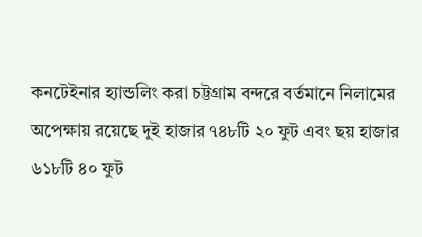কনটেইনার হ্যান্ডলিং করা চট্টগ্রাম বন্দরে বর্তমানে নিলামের অপেক্ষায় রয়েছে দুই হাজার ৭৪৮টি ২০ ফুট এবং ছয় হাজার ৬১৮টি ৪০ ফুট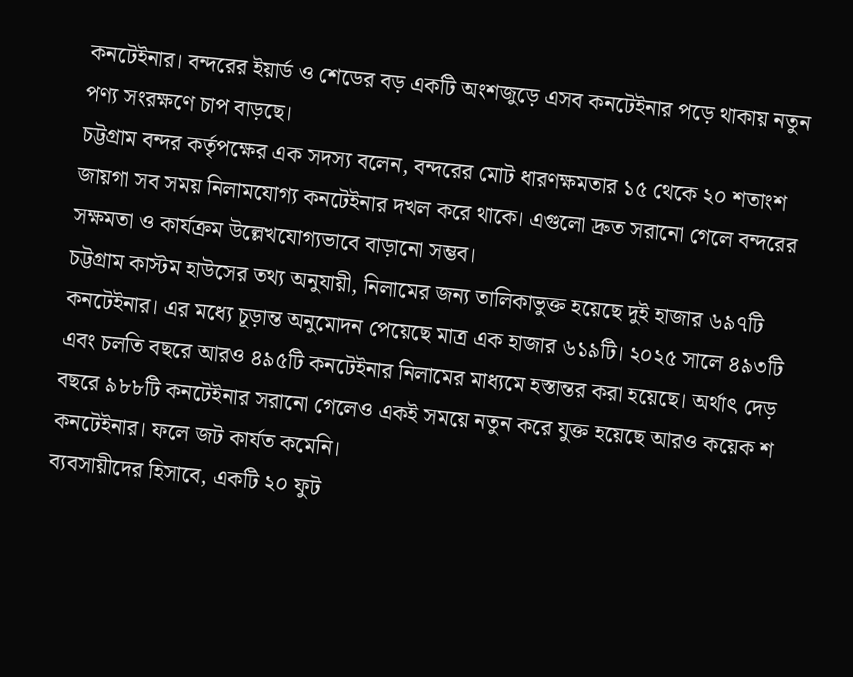কনটেইনার। বন্দরের ইয়ার্ড ও শেডের বড় একটি অংশজুড়ে এসব কনটেইনার পড়ে থাকায় নতুন পণ্য সংরক্ষণে চাপ বাড়ছে।
চট্টগ্রাম বন্দর কর্তৃপক্ষের এক সদস্য বলেন, বন্দরের মোট ধারণক্ষমতার ১৫ থেকে ২০ শতাংশ জায়গা সব সময় নিলামযোগ্য কনটেইনার দখল করে থাকে। এগুলো দ্রুত সরানো গেলে বন্দরের সক্ষমতা ও কার্যক্রম উল্লেখযোগ্যভাবে বাড়ানো সম্ভব।
চট্টগ্রাম কাস্টম হাউসের তথ্য অনুযায়ী, নিলামের জন্য তালিকাভুক্ত হয়েছে দুই হাজার ৬৯৭টি কনটেইনার। এর মধ্যে চূড়ান্ত অনুমোদন পেয়েছে মাত্র এক হাজার ৬১৯টি। ২০২৫ সালে ৪৯৩টি এবং চলতি বছরে আরও ৪৯৫টি কনটেইনার নিলামের মাধ্যমে হস্তান্তর করা হয়েছে। অর্থাৎ দেড় বছরে ৯৮৮টি কনটেইনার সরানো গেলেও একই সময়ে নতুন করে যুক্ত হয়েছে আরও কয়েক শ কনটেইনার। ফলে জট কার্যত কমেনি।
ব্যবসায়ীদের হিসাবে, একটি ২০ ফুট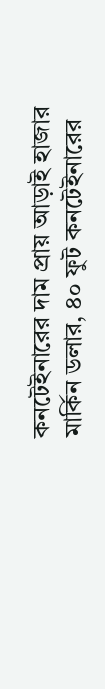কনটেইনারের দাম প্রায় আড়াই হাজার মার্কিন ডলার, ৪০ ফুট কনটেইনারের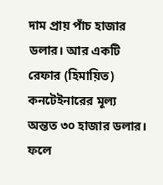দাম প্রায় পাঁচ হাজার ডলার। আর একটি রেফার (হিমায়িত) কনটেইনারের মূল্য অন্তত ৩০ হাজার ডলার। ফলে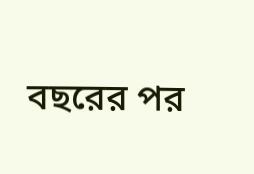বছরের পর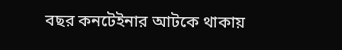বছর কনটেইনার আটকে থাকায়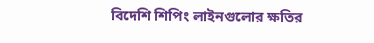বিদেশি শিপিং লাইনগুলোর ক্ষতির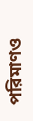পরিমাণও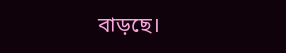বাড়ছে।